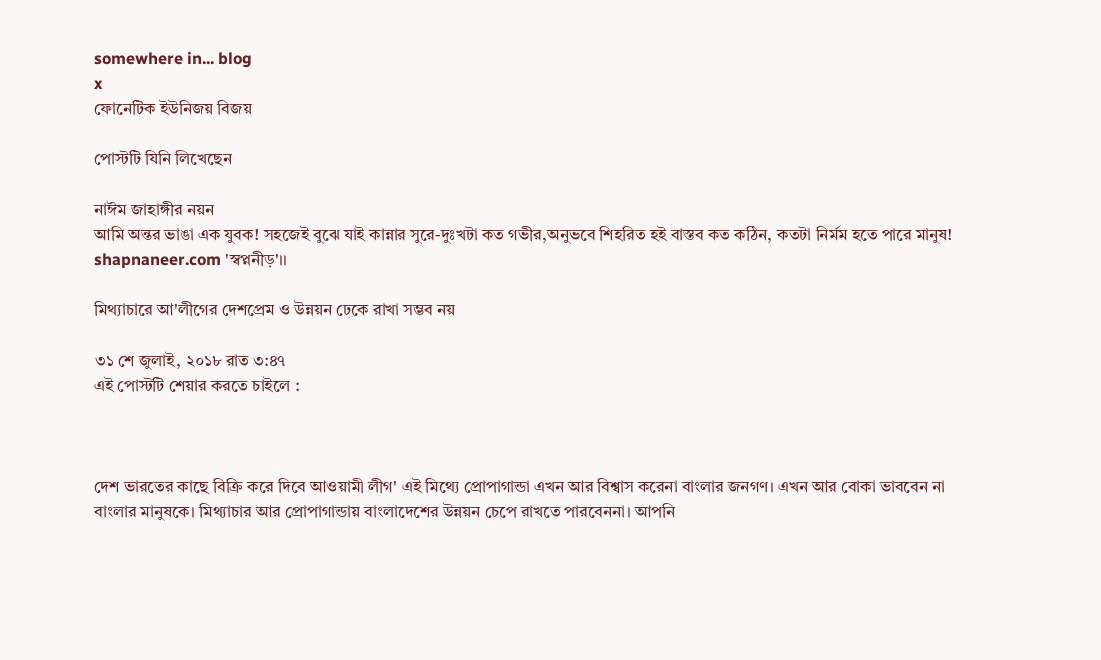somewhere in... blog
x
ফোনেটিক ইউনিজয় বিজয়

পোস্টটি যিনি লিখেছেন

নাঈম জাহাঙ্গীর নয়ন
আমি অন্তর ভাঙা এক যুবক! সহজেই বুঝে যাই কান্নার সুরে-দুঃখটা কত গভীর,অনুভবে শিহরিত হই বাস্তব কত কঠিন, কতটা নির্মম হতে পারে মানুষ! shapnaneer.com 'স্বপ্ননীড়'।।

মিথ্যাচারে আ'লীগের দেশপ্রেম ও উন্নয়ন ঢেকে রাখা সম্ভব নয়

৩১ শে জুলাই, ২০১৮ রাত ৩:৪৭
এই পোস্টটি শেয়ার করতে চাইলে :



দেশ ভারতের কাছে বিক্রি করে দিবে আওয়ামী লীগ' এই মিথ্যে প্রোপাগান্ডা এখন আর বিশ্বাস করেনা বাংলার জনগণ। এখন আর বোকা ভাববেন না বাংলার মানুষকে। মিথ্যাচার আর প্রোপাগান্ডায় বাংলাদেশের উন্নয়ন চেপে রাখতে পারবেননা। আপনি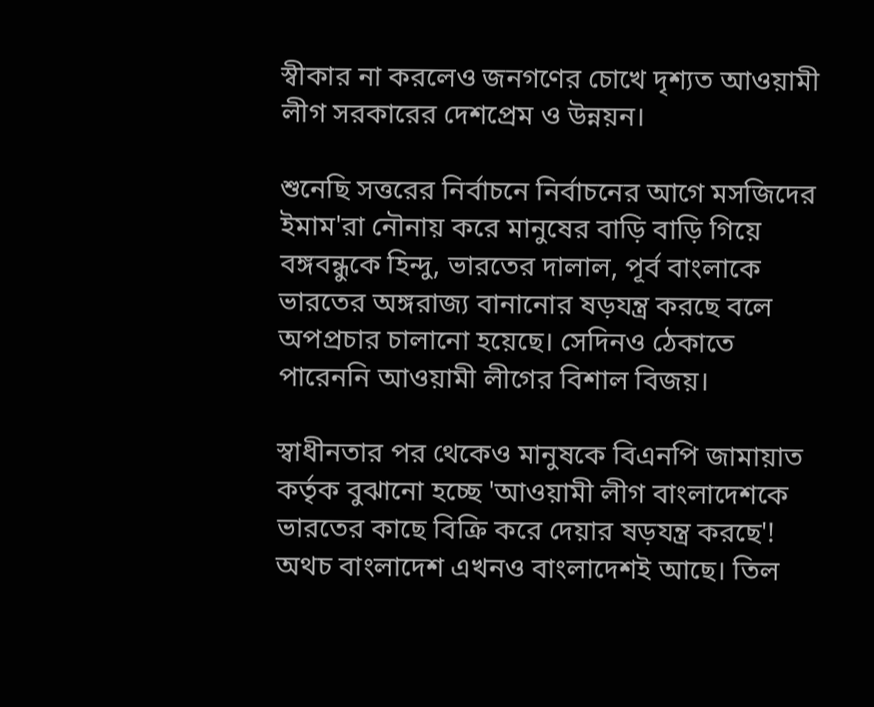স্বীকার না করলেও জনগণের চোখে দৃশ্যত আওয়ামী লীগ সরকারের দেশপ্রেম ও উন্নয়ন।

শুনেছি সত্তরের নির্বাচনে নির্বাচনের আগে মসজিদের ইমাম'রা নৌনায় করে মানুষের বাড়ি বাড়ি গিয়ে বঙ্গবন্ধুকে হিন্দু, ভারতের দালাল, পূর্ব বাংলাকে ভারতের অঙ্গরাজ্য বানানোর ষড়যন্ত্র করছে বলে অপপ্রচার চালানো হয়েছে। সেদিনও ঠেকাতে পারেননি আওয়ামী লীগের বিশাল বিজয়।

স্বাধীনতার পর থেকেও মানুষকে বিএনপি জামায়াত কর্তৃক বুঝানো হচ্ছে 'আওয়ামী লীগ বাংলাদেশকে ভারতের কাছে বিক্রি করে দেয়ার ষড়যন্ত্র করছে'! অথচ বাংলাদেশ এখনও বাংলাদেশই আছে। তিল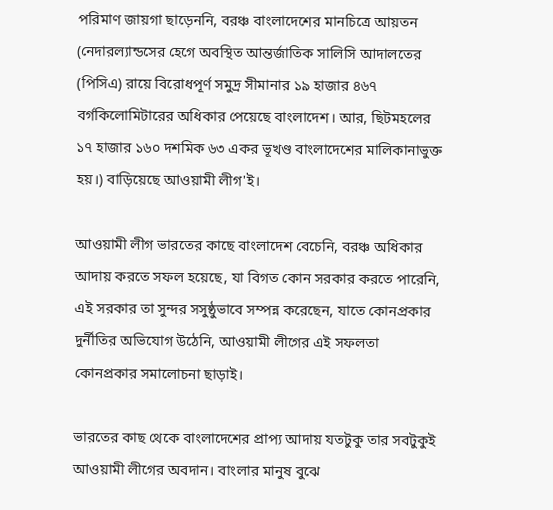পরিমাণ জায়গা ছাড়েননি, বরঞ্চ বাংলাদেশের মানচিত্রে আয়তন (নেদারল্যান্ডসের হেগে অবস্থিত আন্তর্জাতিক সালিসি আদালতের (পিসিএ) রায়ে বিরোধপূর্ণ সমুদ্র সীমানার ১৯ হাজার ৪৬৭ বর্গকিলোমিটারের অধিকার পেয়েছে বাংলাদেশ। আর, ছিটমহলের ১৭ হাজার ১৬০ দশমিক ৬৩ একর ভূখণ্ড বাংলাদেশের মালিকানাভুক্ত হয়।) বাড়িয়েছে আওয়ামী লীগ'ই।

আওয়ামী লীগ ভারতের কাছে বাংলাদেশ বেচেনি, বরঞ্চ অধিকার আদায় করতে সফল হয়েছে, যা বিগত কোন সরকার করতে পারেনি, এই সরকার তা সুন্দর সসুষ্ঠুভাবে সম্পন্ন করেছেন, যাতে কোনপ্রকার দুর্নীতির অভিযোগ উঠেনি, আওয়ামী লীগের এই সফলতা কোনপ্রকার সমালোচনা ছাড়াই।

ভারতের কাছ থেকে বাংলাদেশের প্রাপ্য আদায় যতটুকু তার সবটুকুই আওয়ামী লীগের অবদান। বাংলার মানুষ বুঝে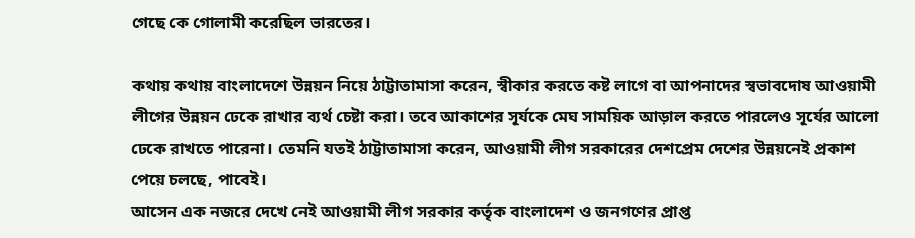গেছে কে গোলামী করেছিল ভারতের।

কথায় কথায় বাংলাদেশে উন্নয়ন নিয়ে ঠাট্টাতামাসা করেন, স্বীকার করতে কষ্ট লাগে বা আপনাদের স্বভাবদোষ আওয়ামী লীগের উন্নয়ন ঢেকে রাখার ব্যর্থ চেষ্টা করা। তবে আকাশের সূর্যকে মেঘ সাময়িক আড়াল করতে পারলেও সূর্যের আলো ঢেকে রাখতে পারেনা। তেমনি যতই ঠাট্টাতামাসা করেন, আওয়ামী লীগ সরকারের দেশপ্রেম দেশের উন্নয়নেই প্রকাশ পেয়ে চলছে, পাবেই।
আসেন এক নজরে দেখে নেই আওয়ামী লীগ সরকার কর্তৃক বাংলাদেশ ও জনগণের প্রাপ্ত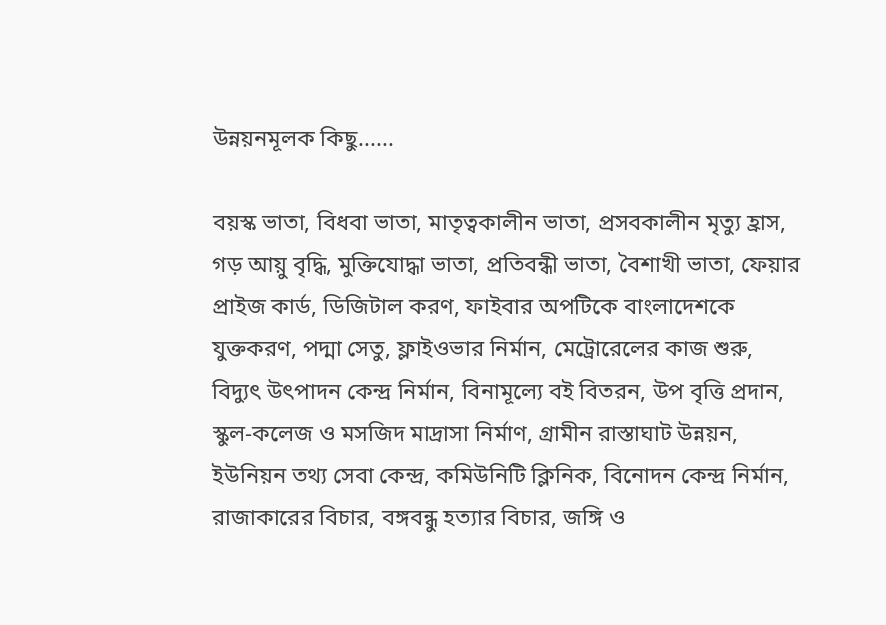উন্নয়নমূলক কিছু......

বয়স্ক ভাতা, বিধবা ভাতা, মাতৃত্বকালীন ভাতা, প্রসবকালীন মৃত্যু হ্রাস, গড় আয়ু বৃদ্ধি, মুক্তিযোদ্ধা ভাতা, প্রতিবন্ধী ভাতা, বৈশাখী ভাতা, ফেয়ার প্রাইজ কার্ড, ডিজিটাল করণ, ফাইবার অপটিকে বাংলাদেশকে যুক্তকরণ, পদ্মা সেতু, ফ্লাইওভার নির্মান, মেট্রোরেলের কাজ শুরু, বিদ্যুৎ উৎপাদন কেন্দ্র নির্মান, বিনামূল্যে বই বিতরন, উপ বৃত্তি প্রদান, স্কুল-কলেজ ও মসজিদ মাদ্রাসা নির্মাণ, গ্রামীন রাস্তাঘাট উন্নয়ন, ইউনিয়ন তথ্য সেবা কেন্দ্র, কমিউনিটি ক্লিনিক, বিনোদন কেন্দ্র নির্মান, রাজাকারের বিচার, বঙ্গবন্ধু হত্যার বিচার, জঙ্গি ও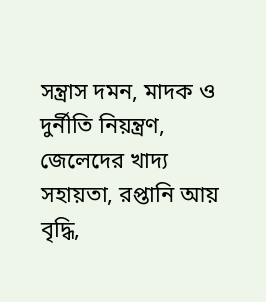সন্ত্রাস দমন, মাদক ও  দুর্নীতি নিয়ন্ত্রণ,  জেলেদের খাদ্য সহায়তা, রপ্তানি আয় বৃদ্ধি,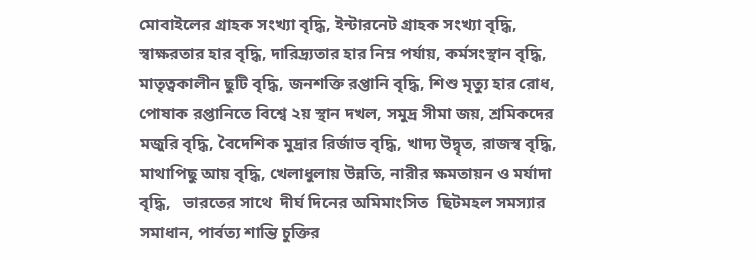মোবাইলের গ্রাহক সংখ্যা বৃদ্ধি, ইন্টারনেট গ্রাহক সংখ্যা বৃদ্ধি, স্বাক্ষরতার হার বৃদ্ধি, দারিদ্র্যতার হার নিম্ন পর্যায়, কর্মসংস্থান বৃদ্ধি, মাতৃত্বকালীন ছুটি বৃদ্ধি, জনশক্তি রপ্তানি বৃদ্ধি, শিশু মৃত্যু হার রোধ, পোষাক রপ্তানিতে বিশ্বে ২য় স্থান দখল, সমুদ্র সীমা জয়, শ্রমিকদের মজুরি বৃদ্ধি, বৈদেশিক মুদ্রার রির্জাভ বৃদ্ধি, খাদ্য উদ্বৃত, রাজস্ব বৃদ্ধি, মাথাপিছু আয় বৃদ্ধি, খেলাধুলায় উন্নতি, নারীর ক্ষমতায়ন ও মর্যাদা বৃদ্ধি,   ভারতের সাথে  দীর্ঘ দিনের অমিমাংসিত  ছিটমহল সমস্যার সমাধান, পার্বত্য শান্তি চুক্তির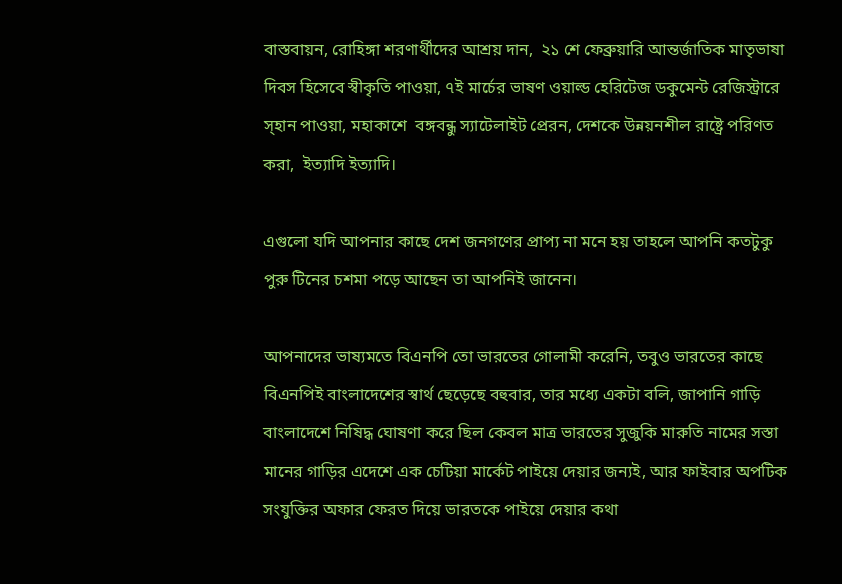বাস্তবায়ন, রোহিঙ্গা শরণার্থীদের আশ্রয় দান,  ২১ শে ফেব্রুয়ারি আন্তর্জাতিক মাতৃভাষা দিবস হিসেবে স্বীকৃতি পাওয়া, ৭ই মার্চের ভাষণ ওয়াল্ড হেরিটেজ ডকুমেন্ট রেজিস্ট্রারে স্হান পাওয়া, মহাকাশে  বঙ্গবন্ধু স্যাটেলাইট প্রেরন, দেশকে উন্নয়নশীল রাষ্ট্রে পরিণত করা,  ইত্যাদি ইত্যাদি।

এগুলো যদি আপনার কাছে দেশ জনগণের প্রাপ্য না মনে হয় তাহলে আপনি কতটুকু পুরু টিনের চশমা পড়ে আছেন তা আপনিই জানেন।

আপনাদের ভাষ্যমতে বিএনপি তো ভারতের গোলামী করেনি, তবুও ভারতের কাছে বিএনপিই বাংলাদেশের স্বার্থ ছেড়েছে বহুবার, তার মধ্যে একটা বলি, জাপানি গাড়ি বাংলাদেশে নিষিদ্ধ ঘোষণা করে ছিল কেবল মাত্র ভারতের সুজুকি মারুতি নামের সস্তা মানের গাড়ির এদেশে এক চেটিয়া মার্কেট পাইয়ে দেয়ার জন্যই, আর ফাইবার অপটিক সংযুক্তির অফার ফেরত দিয়ে ভারতকে পাইয়ে দেয়ার কথা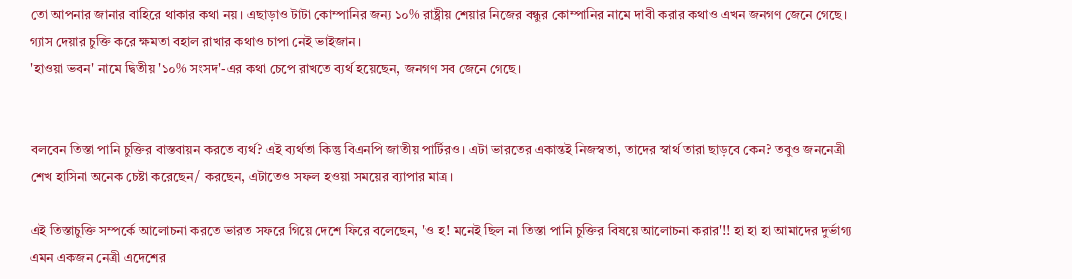তো আপনার জানার বাহিরে থাকার কথা নয়। এছাড়াও টাটা কোম্পানির জন্য ১০% রাষ্ট্রীয় শেয়ার নিজের বন্ধুর কোম্পানির নামে দাবী করার কথাও এখন জনগণ জেনে গেছে। গ্যাস দেয়ার চুক্তি করে ক্ষমতা বহাল রাখার কথাও চাপা নেই ভাইজান।
'হাওয়া ভবন' নামে দ্বিতীয় '১০% সংসদ'-এর কথা চেপে রাখতে ব্যর্থ হয়েছেন, জনগণ সব জেনে গেছে।


বলবেন তিস্তা পানি চুক্তির বাস্তবায়ন করতে ব্যর্থ? এই ব্যর্থতা কিন্তু বিএনপি জাতীয় পার্টিরও। এটা ভারতের একান্তই নিজস্বতা, তাদের স্বার্থ তারা ছাড়বে কেন? তবুও জননেত্রী শেখ হাসিনা অনেক চেষ্টা করেছেন/ করছেন, এটাতেও সফল হওয়া সময়ের ব্যাপার মাত্র।

এই তিস্তাচুক্তি সম্পর্কে আলোচনা করতে ভারত সফরে গিয়ে দেশে ফিরে বলেছেন, 'ও হ! মনেই ছিল না তিস্তা পানি চুক্তির বিষয়ে আলোচনা করার'!! হা হা হা আমাদের দুর্ভাগ্য এমন একজন নেত্রী এদেশের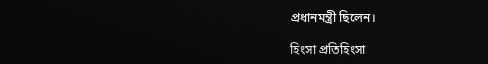প্রধানমন্ত্রী ছিলেন।

হিংসা প্রতিহিংসা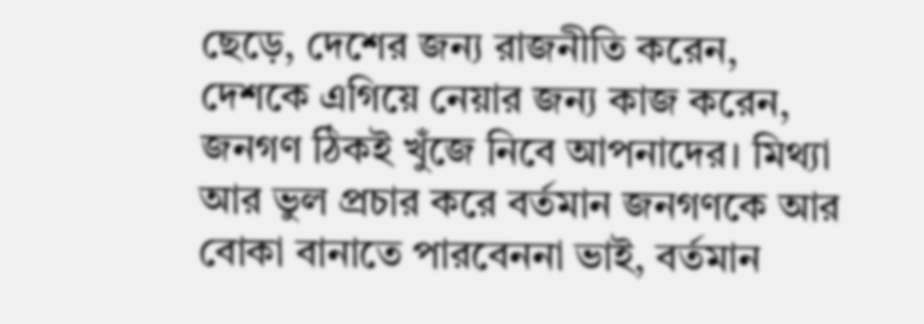ছেড়ে, দেশের জন্য রাজনীতি করেন, দেশকে এগিয়ে নেয়ার জন্য কাজ করেন, জনগণ ঠিকই খুঁজে নিবে আপনাদের। মিথ্যা আর ভুল প্রচার করে বর্তমান জনগণকে আর বোকা বানাতে পারবেননা ভাই, বর্তমান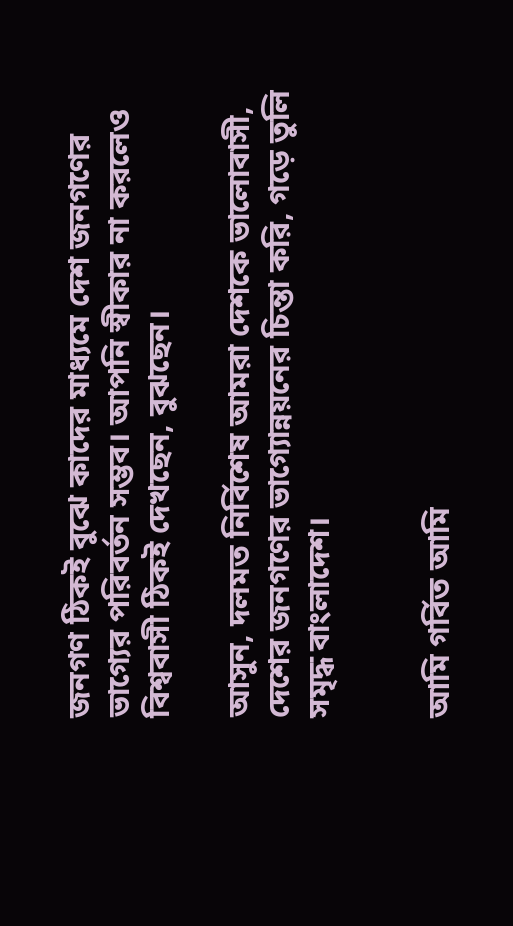জনগণ ঠিকই বুঝে কাদের মাধ্যমে দেশ জনগণের ভাগ্যের পরিবর্তন সম্ভব। আপনি স্বীকার না করলেও বিশ্ববাসী ঠিকই দেখছেন, বুঝছেন।

আসুন, দলমত নির্বিশেষ আমরা দেশকে ভালোবাসী, দেশের জনগণের ভাগ্যোন্নয়নের চিন্তা করি, গড়ে তুলি সমৃদ্ধ বাংলাদেশ।


আমি গর্বিত আমি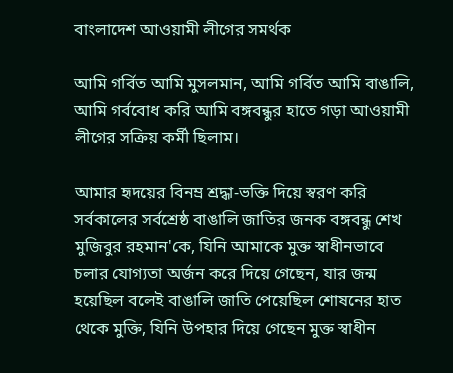বাংলাদেশ আওয়ামী লীগের সমর্থক

আমি গর্বিত আমি মুসলমান, আমি গর্বিত আমি বাঙালি, আমি গর্ববোধ করি আমি বঙ্গবন্ধুর হাতে গড়া আওয়ামী লীগের সক্রিয় কর্মী ছিলাম।

আমার হৃদয়ের বিনম্র শ্রদ্ধা-ভক্তি দিয়ে স্বরণ করি সর্বকালের সর্বশ্রেষ্ঠ বাঙালি জাতির জনক বঙ্গবন্ধু শেখ মুজিবুর রহমান'কে, যিনি আমাকে মুক্ত স্বাধীনভাবে চলার যোগ্যতা অর্জন করে দিয়ে গেছেন, যার জন্ম হয়েছিল বলেই বাঙালি জাতি পেয়েছিল শোষনের হাত থেকে মুক্তি, যিনি উপহার দিয়ে গেছেন মুক্ত স্বাধীন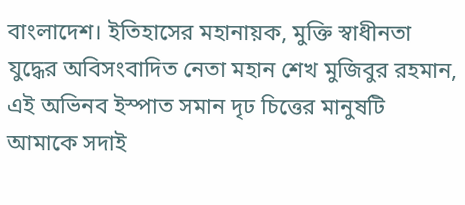বাংলাদেশ। ইতিহাসের মহানায়ক, মুক্তি স্বাধীনতা যুদ্ধের অবিসংবাদিত নেতা মহান শেখ মুজিবুর রহমান, এই অভিনব ইস্পাত সমান দৃঢ চিত্তের মানুষটি আমাকে সদাই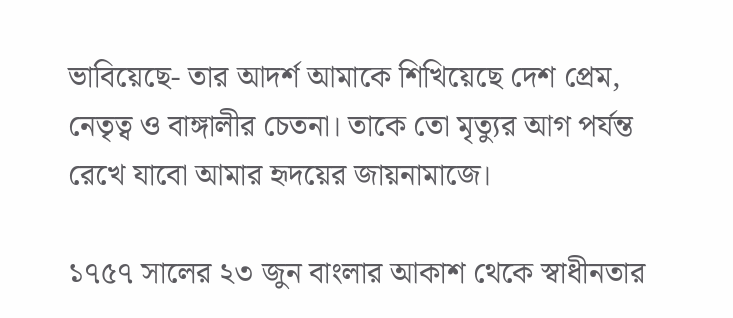ভাবিয়েছে- তার আদর্শ আমাকে শিখিয়েছে দেশ প্রেম, নেতৃত্ব ও বাঙ্গালীর চেতনা। তাকে তো মৃত্যুর আগ পর্যন্ত রেখে যাবো আমার হৃদয়ের জায়নামাজে।

১৭৫৭ সালের ২৩ জুন বাংলার আকাশ থেকে স্বাধীনতার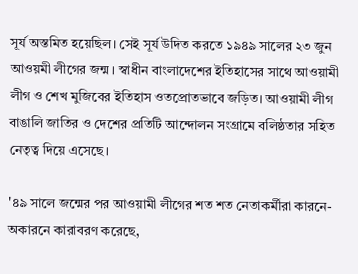সূর্য অস্তমিত হয়েছিল। সেই সূর্য উদিত করতে ১৯৪৯ সালের ২৩ জুন আওয়মী লীগের জন্ম। স্বাধীন বাংলাদেশের ইতিহাসের সাথে আওয়ামী লীগ ও শেখ মুজিবের ইতিহাস ওতপ্রোতভাবে জড়িত। আওয়ামী লীগ বাঙালি জাতির ও দেশের প্রতিটি আন্দোলন সংগ্রামে বলিষ্ঠতার সহিত নেতৃত্ব দিয়ে এসেছে।

'৪৯ সালে জন্মের পর আওয়ামী লীগের শত শত নেতাকর্মীরা কারনে-অকারনে কারাবরণ করেছে,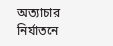অত্যাচার নির্যাতনে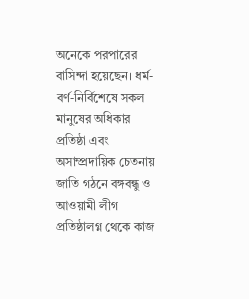অনেকে পরপারের বাসিন্দা হয়েছেন। ধর্ম-বর্ণ-নির্বিশেষে সকল মানুষের অধিকার প্রতিষ্ঠা এবং অসাম্প্রদায়িক চেতনায় জাতি গঠনে বঙ্গবন্ধু ও আওয়ামী লীগ প্রতিষ্ঠালগ্ন থেকে কাজ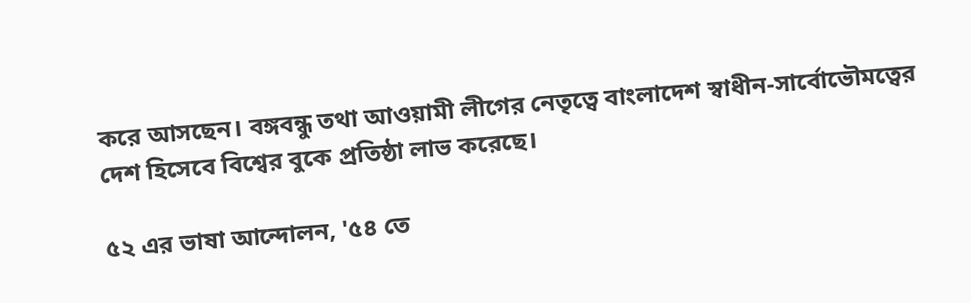করে আসছেন। বঙ্গবন্ধু তথা আওয়ামী লীগের নেতৃত্বে বাংলাদেশ স্বাধীন-সার্বোভৌমত্বের দেশ হিসেবে বিশ্বের বুকে প্রতিষ্ঠা লাভ করেছে।

৫২ এর ভাষা আন্দোলন, '৫৪ তে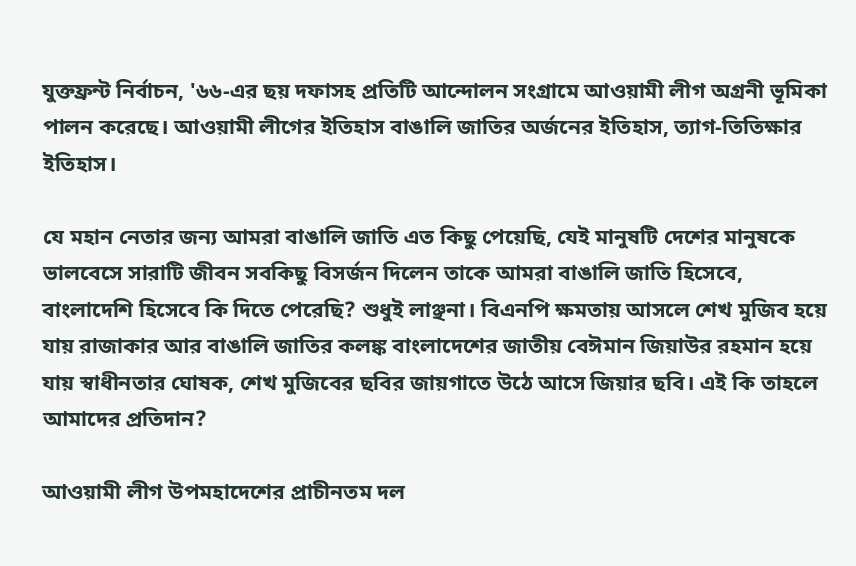যুক্তফ্রন্ট নির্বাচন, '৬৬-এর ছয় দফাসহ প্রতিটি আন্দোলন সংগ্রামে আওয়ামী লীগ অগ্রনী ভূমিকা পালন করেছে। আওয়ামী লীগের ইতিহাস বাঙালি জাতির অর্জনের ইতিহাস, ত্যাগ-তিতিক্ষার ইতিহাস।

যে মহান নেতার জন্য আমরা বাঙালি জাতি এত কিছু পেয়েছি, যেই মানুষটি দেশের মানুষকে ভালবেসে সারাটি জীবন সবকিছু বিসর্জন দিলেন তাকে আমরা বাঙালি জাতি হিসেবে, বাংলাদেশি হিসেবে কি দিতে পেরেছি? শুধুই লাঞ্ছনা। বিএনপি ক্ষমতায় আসলে শেখ মুজিব হয়ে যায় রাজাকার আর বাঙালি জাতির কলঙ্ক বাংলাদেশের জাতীয় বেঈমান জিয়াউর রহমান হয়ে যায় স্বাধীনতার ঘোষক, শেখ মুজিবের ছবির জায়গাতে উঠে আসে জিয়ার ছবি। এই কি তাহলে আমাদের প্রতিদান?

আওয়ামী লীগ উপমহাদেশের প্রাচীনতম দল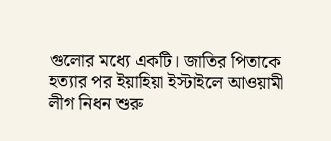গুলোর মধ্যে একটি। জাতির পিতাকে হত্যার পর ইয়াহিয়া ইস্টাইলে আওয়ামী লীগ নিধন শুরু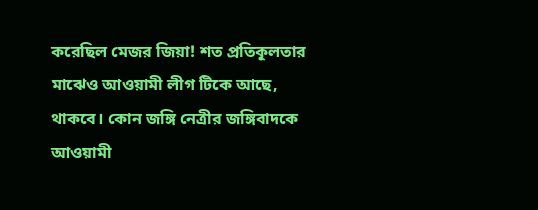করেছিল মেজর জিয়া! শত প্রতিকূলতার মাঝেও আওয়ামী লীগ টিকে আছে, থাকবে। কোন জঙ্গি নেত্রীর জঙ্গিবাদকে আওয়ামী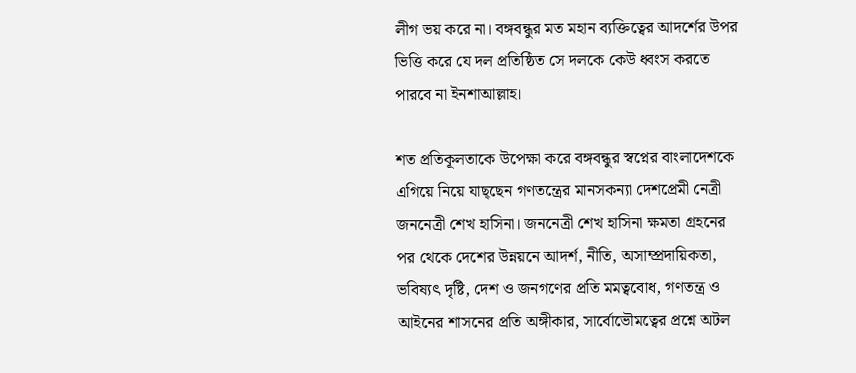লীগ ভয় করে না। বঙ্গবন্ধুর মত মহান ব্যক্তিত্বের আদর্শের উপর ভিত্তি করে যে দল প্রতিষ্ঠিত সে দলকে কেউ ধ্বংস করতে পারবে না ইনশাআল্লাহ।

শত প্রতিকূলতাকে উপেক্ষা করে বঙ্গবন্ধুর স্বপ্নের বাংলাদেশকে এগিয়ে নিয়ে যাছ্ছেন গণতন্ত্রের মানসকন্যা দেশপ্রেমী নেত্রী জননেত্রী শেখ হাসিনা। জননেত্রী শেখ হাসিনা ক্ষমতা গ্রহনের পর থেকে দেশের উন্নয়নে আদর্শ, নীতি, অসাম্প্রদায়িকতা, ভবিষ্যৎ দৃষ্টি, দেশ ও জনগণের প্রতি মমত্ববোধ, গণতন্ত্র ও আইনের শাসনের প্রতি অঙ্গীকার, সার্বোভৌমত্বের প্রশ্নে অটল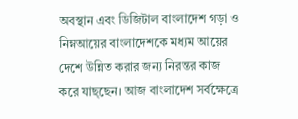অবস্থান এবং ডিজিটাল বাংলাদেশ গড়া ও নিম্নআয়ের বাংলাদেশকে মধ্যম আয়ের দেশে উন্নিত করার জন্য নিরন্তর কাজ করে যাছ্ছেন। আজ বাংলাদেশ সর্বক্ষেত্রে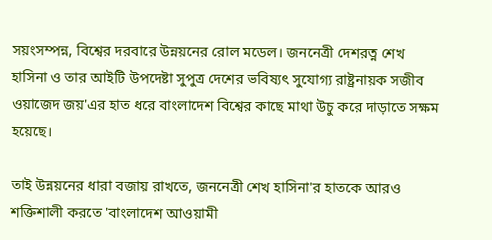সয়ংসম্পন্ন, বিশ্বের দরবারে উন্নয়নের রোল মডেল। জননেত্রী দেশরত্ন শেখ হাসিনা ও তার আইটি উপদেষ্টা সুপুত্র দেশের ভবিষ্যৎ সুযোগ্য রাষ্ট্রনায়ক সজীব ওয়াজেদ জয়'এর হাত ধরে বাংলাদেশ বিশ্বের কাছে মাথা উচু করে দাড়াতে সক্ষম হয়েছে।

তাই উন্নয়নের ধারা বজায় রাখতে, জননেত্রী শেখ হাসিনা'র হাতকে আরও শক্তিশালী করতে 'বাংলাদেশ আওয়ামী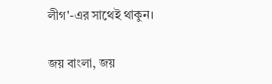লীগ'-এর সাথেই থাকুন।

জয় বাংলা, জয়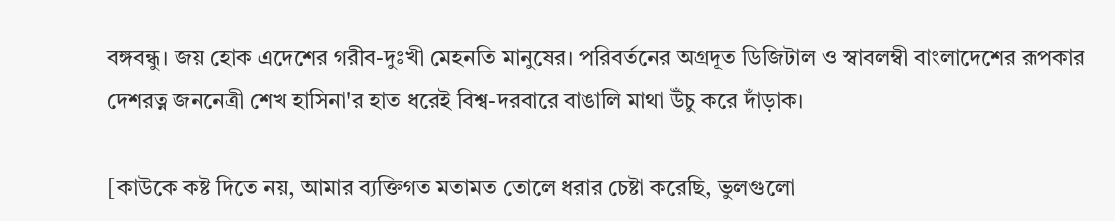বঙ্গবন্ধু। জয় হোক এদেশের গরীব-দুঃখী মেহনতি মানুষের। পরিবর্তনের অগ্রদূত ডিজিটাল ও স্বাবলম্বী বাংলাদেশের রূপকার দেশরত্ন জননেত্রী শেখ হাসিনা'র হাত ধরেই বিশ্ব-দরবারে বাঙালি মাথা উঁচু করে দাঁড়াক।

[কাউকে কষ্ট দিতে নয়, আমার ব্যক্তিগত মতামত তোলে ধরার চেষ্টা করেছি, ভুলগুলো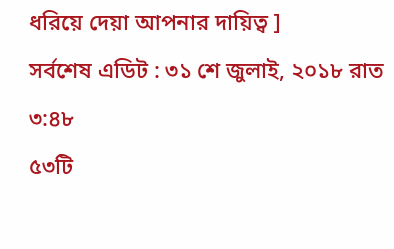ধরিয়ে দেয়া আপনার দায়িত্ব ]
সর্বশেষ এডিট : ৩১ শে জুলাই, ২০১৮ রাত ৩:৪৮
৫৩টি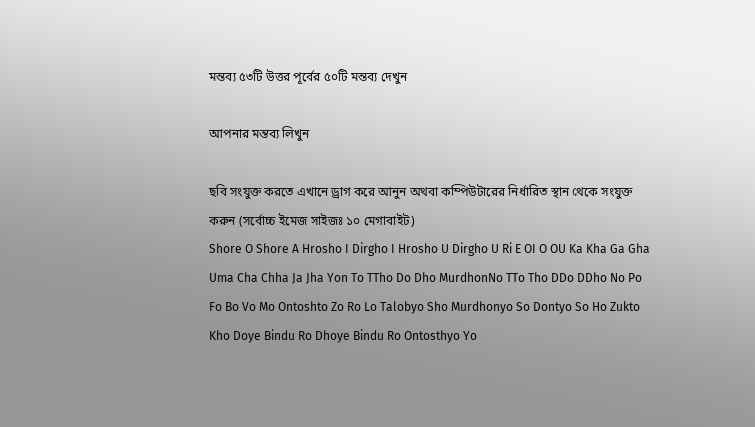মন্তব্য ৫৩টি উত্তর পূর্বের ৫০টি মন্তব্য দেখুন

আপনার মন্তব্য লিখুন

ছবি সংযুক্ত করতে এখানে ড্রাগ করে আনুন অথবা কম্পিউটারের নির্ধারিত স্থান থেকে সংযুক্ত করুন (সর্বোচ্চ ইমেজ সাইজঃ ১০ মেগাবাইট)
Shore O Shore A Hrosho I Dirgho I Hrosho U Dirgho U Ri E OI O OU Ka Kha Ga Gha Uma Cha Chha Ja Jha Yon To TTho Do Dho MurdhonNo TTo Tho DDo DDho No Po Fo Bo Vo Mo Ontoshto Zo Ro Lo Talobyo Sho Murdhonyo So Dontyo So Ho Zukto Kho Doye Bindu Ro Dhoye Bindu Ro Ontosthyo Yo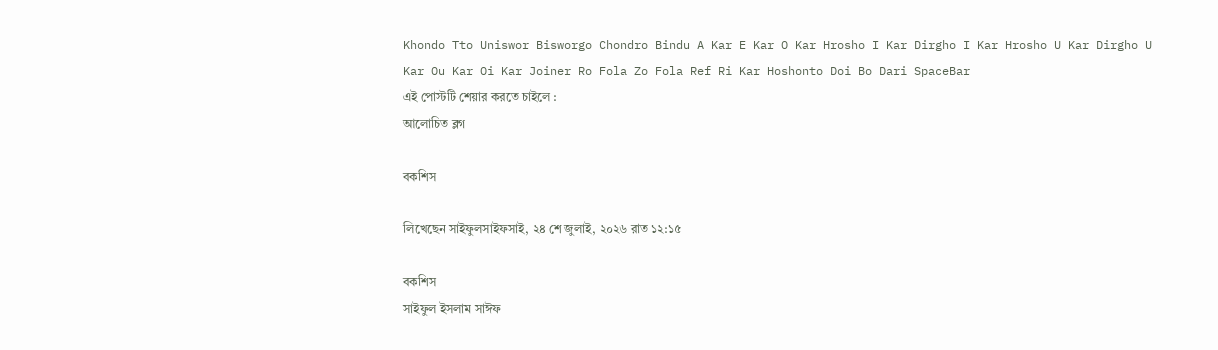Khondo Tto Uniswor Bisworgo Chondro Bindu A Kar E Kar O Kar Hrosho I Kar Dirgho I Kar Hrosho U Kar Dirgho U Kar Ou Kar Oi Kar Joiner Ro Fola Zo Fola Ref Ri Kar Hoshonto Doi Bo Dari SpaceBar
এই পোস্টটি শেয়ার করতে চাইলে :
আলোচিত ব্লগ

বকশিস

লিখেছেন সাইফুলসাইফসাই, ২৪ শে জুলাই, ২০২৬ রাত ১২:১৫

বকশিস
সাইফুল ইসলাম সাঈফ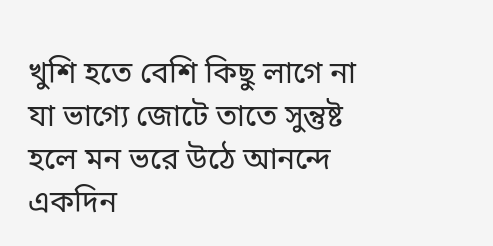খুশি হতে বেশি কিছু লাগে না
যা ভাগ্যে জোটে তাতে সুন্তুষ্ট
হলে মন ভরে উঠে আনন্দে
একদিন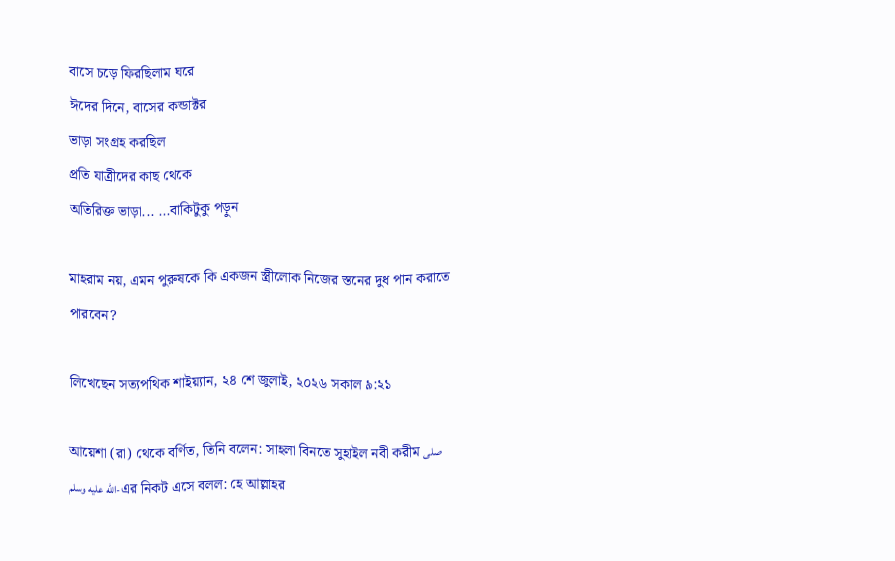বাসে চড়ে ফিরছিলাম ঘরে
ঈদের দিনে, বাসের কন্ডাক্টর
ভাড়া সংগ্রহ করছিল
প্রতি যাত্রীদের কাছ থেকে
অতিরিক্ত ভাড়া... ...বাকিটুকু পড়ুন

মাহরাম নয়, এমন পুরুষকে কি একজন স্ত্রীলোক নিজের স্তনের দুধ পান করাতে পারবেন?

লিখেছেন সত্যপথিক শাইয়্যান, ২৪ শে জুলাই, ২০২৬ সকাল ৯:২১

আয়েশা (রা) থেকে বর্ণিত, তিনি বলেন: সাহলা বিনতে সুহাইল নবী করীম صلى الله عليه وسلم-এর নিকট এসে বলল: হে আল্লাহর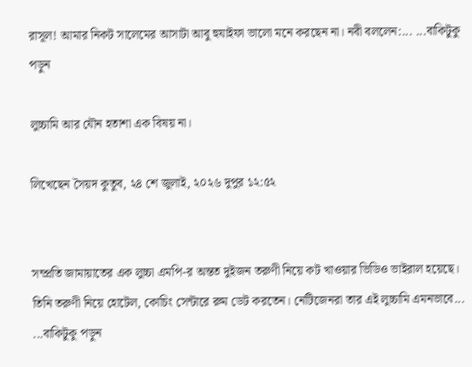রাসূল! আমার নিকট সালেমের আসাটা আবু হুযাইফা ভালো মনে করছেন না। নবী বললেন:... ...বাকিটুকু পড়ুন

লুচ্চামি আর যৌন হতাশা এক বিষয় না।

লিখেছেন সৈয়দ কুতুব, ২৪ শে জুলাই, ২০২৬ দুপুর ১২:৫২


সম্প্রতি জামায়াতের এক লুচ্চা এমপি-র অন্তত দুইজন তরুণী নিয়ে কট খাওয়ার ভিডিও ভাইরাল হয়েছে। তিনি তরুণী নিয়ে হোটেল, কোচিং সেন্টারে রুম ডেট করতেন। নেটিজেনরা তার এই লুচ্চামি এমনভাবে... ...বাকিটুকু পড়ুন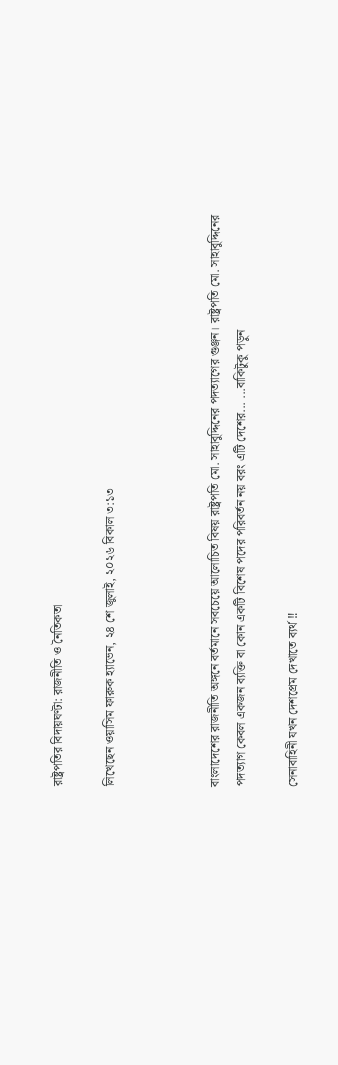রাষ্ট্রপতির বিদায়ঘণ্টা: রাজনীতি ও নৈতিকতা

লিখেছেন ওয়াসিম ফারুক হ্যাভেন, ২৪ শে জুলাই, ২০২৬ বিকাল ৩:১৩



বাংলাদেশের রাজনীতি অঙ্গনে বর্তমানে সবচেয়ে আলোচিত বিষয় রাষ্ট্রপতি মো. সাহাবুদ্দিনের পদত্যাগের গুঞ্জন। রাষ্ট্রপতি মো. সাহাবুদ্দিনের
পদত্যাগ কেবল একজন ব্যক্তি বা কোন একটি বিশেষ পদের পরিবর্তন নয় বরং এটি দেশের... ...বাকিটুকু পড়ুন

সেনাবাহিনী যখন দেশপ্রেম দেখাতে ব্যর্থ ‼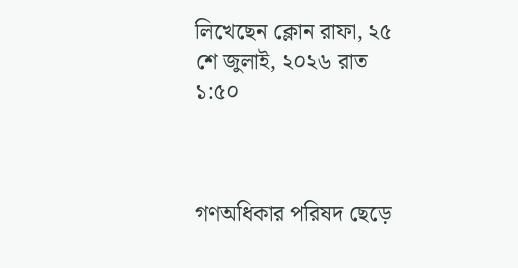লিখেছেন ক্লোন রাফা, ২৫ শে জুলাই, ২০২৬ রাত ১:৫০



গণঅধিকার পরিষদ ছেড়ে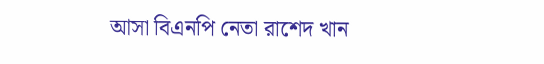আসা বিএনপি নেতা রাশেদ খান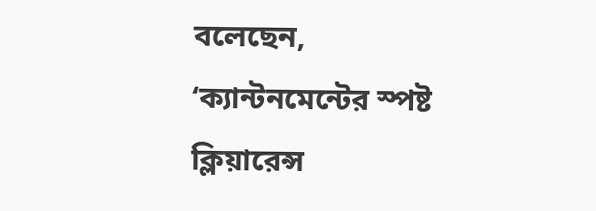বলেছেন, ‘ক্যান্টনমেন্টের স্পষ্ট ক্লিয়ারেন্স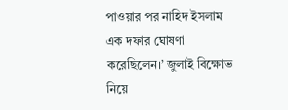পাওয়ার পর নাহিদ ইসলাম এক দফার ঘোষণা করেছিলেন।’ জুলাই বিক্ষোভ নিয়ে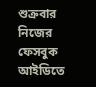শুক্রবার নিজের ফেসবুক আইডিতে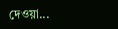দেওয়া...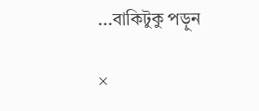...বাকিটুকু পড়ুন

×